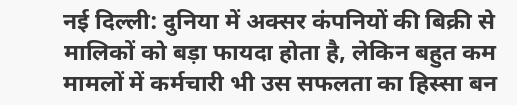नई दिल्ली: दुनिया में अक्सर कंपनियों की बिक्री से मालिकों को बड़ा फायदा होता है, लेकिन बहुत कम मामलों में कर्मचारी भी उस सफलता का हिस्सा बन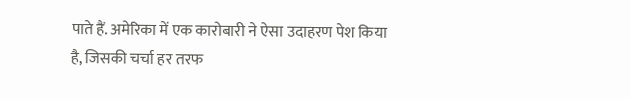पाते हैं. अमेरिका में एक कारोबारी ने ऐसा उदाहरण पेश किया है, जिसकी चर्चा हर तरफ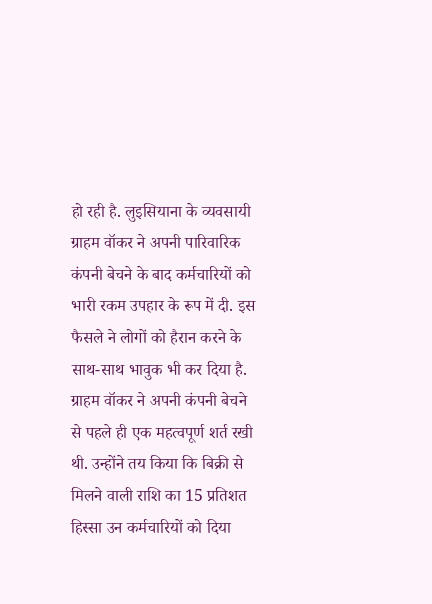हो रही है. लुइसियाना के व्यवसायी ग्राहम वॉकर ने अपनी पारिवारिक कंपनी बेचने के बाद कर्मचारियों को भारी रकम उपहार के रूप में दी. इस फैसले ने लोगों को हैरान करने के साथ-साथ भावुक भी कर दिया है.
ग्राहम वॉकर ने अपनी कंपनी बेचने से पहले ही एक महत्वपूर्ण शर्त रखी थी. उन्होंने तय किया कि बिक्री से मिलने वाली राशि का 15 प्रतिशत हिस्सा उन कर्मचारियों को दिया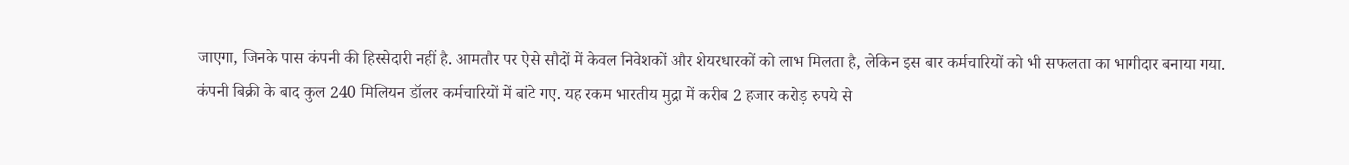जाएगा, जिनके पास कंपनी की हिस्सेदारी नहीं है. आमतौर पर ऐसे सौदों में केवल निवेशकों और शेयरधारकों को लाभ मिलता है, लेकिन इस बार कर्मचारियों को भी सफलता का भागीदार बनाया गया.
कंपनी बिक्री के बाद कुल 240 मिलियन डॉलर कर्मचारियों में बांटे गए. यह रकम भारतीय मुद्रा में करीब 2 हजार करोड़ रुपये से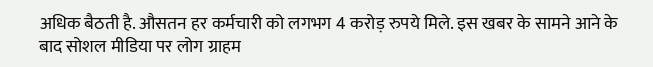अधिक बैठती है. औसतन हर कर्मचारी को लगभग 4 करोड़ रुपये मिले. इस खबर के सामने आने के बाद सोशल मीडिया पर लोग ग्राहम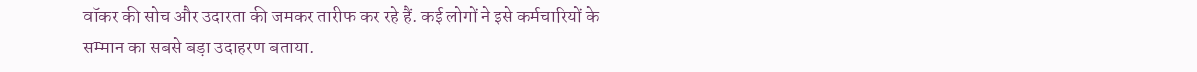वॉकर की सोच और उदारता की जमकर तारीफ कर रहे हैं. कई लोगों ने इसे कर्मचारियों के सम्मान का सबसे बड़ा उदाहरण बताया.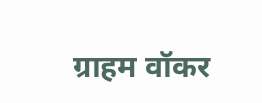ग्राहम वॉकर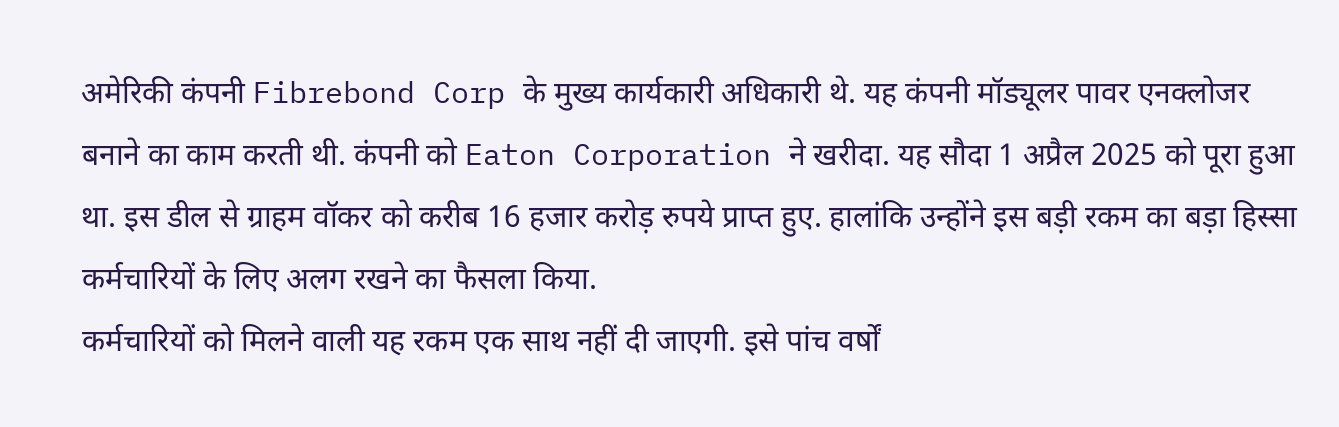अमेरिकी कंपनी Fibrebond Corp के मुख्य कार्यकारी अधिकारी थे. यह कंपनी मॉड्यूलर पावर एनक्लोजर बनाने का काम करती थी. कंपनी को Eaton Corporation ने खरीदा. यह सौदा 1 अप्रैल 2025 को पूरा हुआ था. इस डील से ग्राहम वॉकर को करीब 16 हजार करोड़ रुपये प्राप्त हुए. हालांकि उन्होंने इस बड़ी रकम का बड़ा हिस्सा कर्मचारियों के लिए अलग रखने का फैसला किया.
कर्मचारियों को मिलने वाली यह रकम एक साथ नहीं दी जाएगी. इसे पांच वर्षों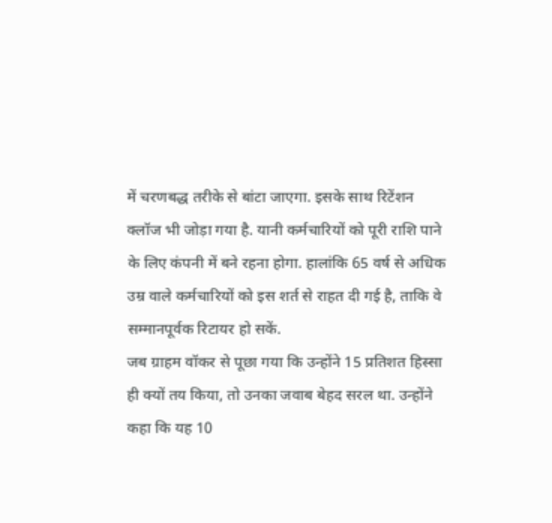में चरणबद्ध तरीके से बांटा जाएगा. इसके साथ रिटेंशन क्लॉज भी जोड़ा गया है. यानी कर्मचारियों को पूरी राशि पाने के लिए कंपनी में बने रहना होगा. हालांकि 65 वर्ष से अधिक उम्र वाले कर्मचारियों को इस शर्त से राहत दी गई है, ताकि वे सम्मानपूर्वक रिटायर हो सकें.
जब ग्राहम वॉकर से पूछा गया कि उन्होंने 15 प्रतिशत हिस्सा ही क्यों तय किया, तो उनका जवाब बेहद सरल था. उन्होंने कहा कि यह 10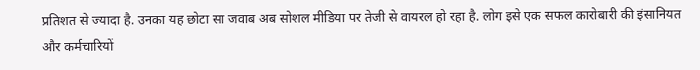प्रतिशत से ज्यादा है. उनका यह छोटा सा जवाब अब सोशल मीडिया पर तेजी से वायरल हो रहा है. लोग इसे एक सफल कारोबारी की इंसानियत और कर्मचारियों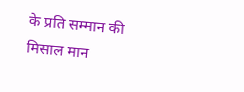के प्रति सम्मान की मिसाल मान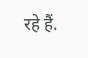रहे हैं.